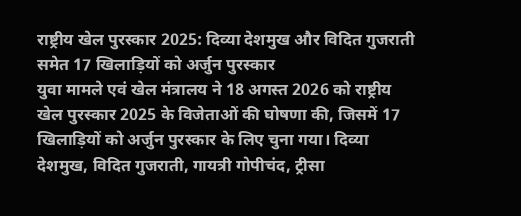राष्ट्रीय खेल पुरस्कार 2025: दिव्या देशमुख और विदित गुजराती समेत 17 खिलाड़ियों को अर्जुन पुरस्कार
युवा मामले एवं खेल मंत्रालय ने 18 अगस्त 2026 को राष्ट्रीय खेल पुरस्कार 2025 के विजेताओं की घोषणा की, जिसमें 17 खिलाड़ियों को अर्जुन पुरस्कार के लिए चुना गया। दिव्या देशमुख, विदित गुजराती, गायत्री गोपीचंद, ट्रीसा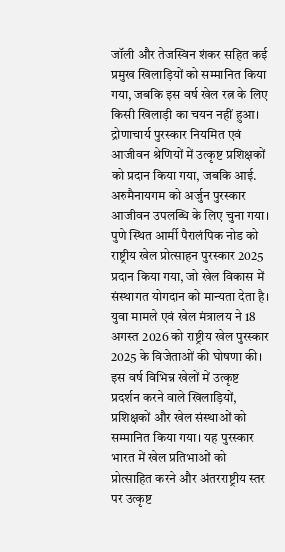जॉली और तेजस्विन शंकर सहित कई प्रमुख खिलाड़ियों को सम्मानित किया गया, जबकि इस वर्ष खेल रत्न के लिए किसी खिलाड़ी का चयन नहीं हुआ। द्रोणाचार्य पुरस्कार नियमित एवं आजीवन श्रेणियों में उत्कृष्ट प्रशिक्षकों को प्रदान किया गया, जबकि आई. अरुमैनायगम को अर्जुन पुरस्कार आजीवन उपलब्धि के लिए चुना गया। पुणे स्थित आर्मी पैरालंपिक नोड को राष्ट्रीय खेल प्रोत्साहन पुरस्कार 2025 प्रदान किया गया, जो खेल विकास में संस्थागत योगदान को मान्यता देता है।
युवा मामले एवं खेल मंत्रालय ने 18 अगस्त 2026 को राष्ट्रीय खेल पुरस्कार 2025 के विजेताओं की घोषणा की। इस वर्ष विभिन्न खेलों में उत्कृष्ट प्रदर्शन करने वाले खिलाड़ियों, प्रशिक्षकों और खेल संस्थाओं को सम्मानित किया गया। यह पुरस्कार भारत में खेल प्रतिभाओं को प्रोत्साहित करने और अंतरराष्ट्रीय स्तर पर उत्कृष्ट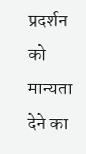प्रदर्शन को मान्यता देने का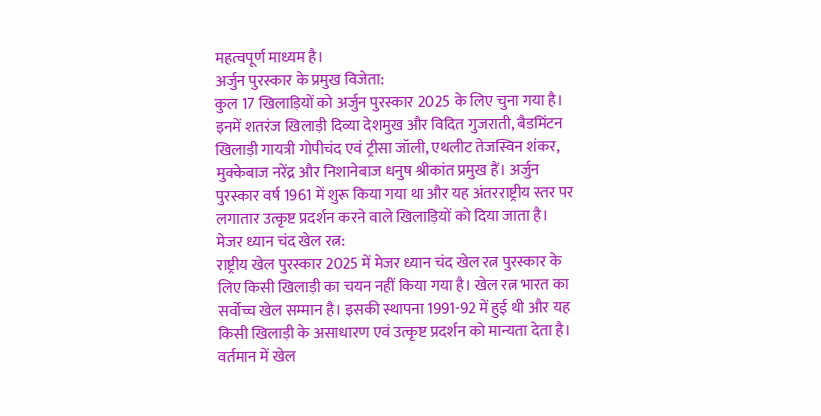महत्वपूर्ण माध्यम है।
अर्जुन पुरस्कार के प्रमुख विजेता:
कुल 17 खिलाड़ियों को अर्जुन पुरस्कार 2025 के लिए चुना गया है। इनमें शतरंज खिलाड़ी दिव्या देशमुख और विदित गुजराती, बैडमिंटन खिलाड़ी गायत्री गोपीचंद एवं ट्रीसा जॉली, एथलीट तेजस्विन शंकर, मुक्केबाज नरेंद्र और निशानेबाज धनुष श्रीकांत प्रमुख हैं। अर्जुन पुरस्कार वर्ष 1961 में शुरू किया गया था और यह अंतरराष्ट्रीय स्तर पर लगातार उत्कृष्ट प्रदर्शन करने वाले खिलाड़ियों को दिया जाता है।
मेजर ध्यान चंद खेल रत्न:
राष्ट्रीय खेल पुरस्कार 2025 में मेजर ध्यान चंद खेल रत्न पुरस्कार के लिए किसी खिलाड़ी का चयन नहीं किया गया है। खेल रत्न भारत का सर्वोच्च खेल सम्मान है। इसकी स्थापना 1991-92 में हुई थी और यह किसी खिलाड़ी के असाधारण एवं उत्कृष्ट प्रदर्शन को मान्यता देता है। वर्तमान में खेल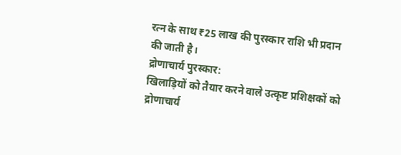रत्न के साथ ₹25 लाख की पुरस्कार राशि भी प्रदान की जाती है।
द्रोणाचार्य पुरस्कार:
खिलाड़ियों को तैयार करने वाले उत्कृष्ट प्रशिक्षकों को द्रोणाचार्य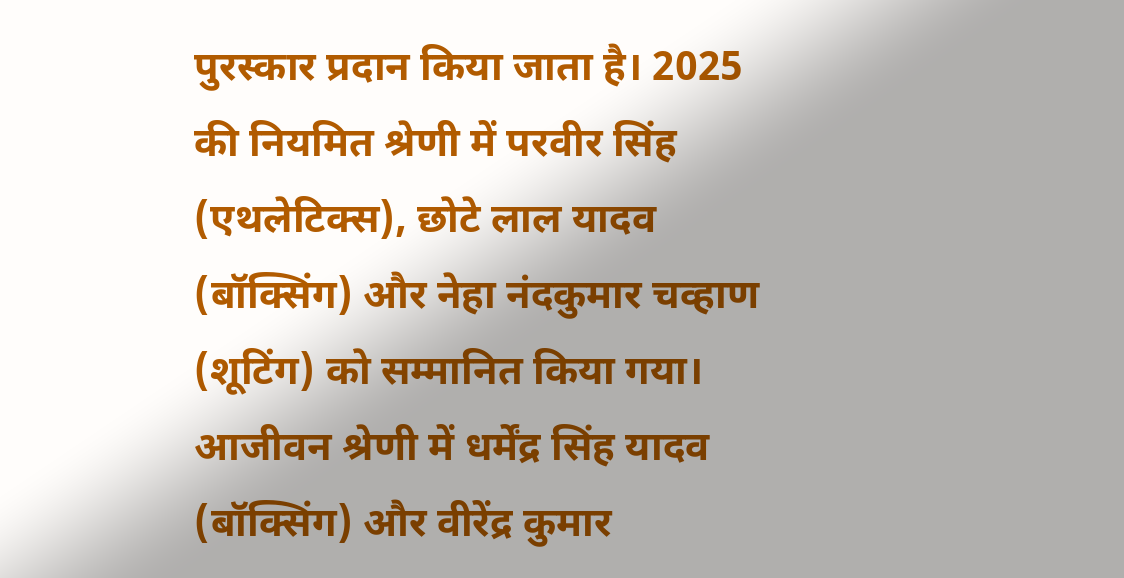पुरस्कार प्रदान किया जाता है। 2025 की नियमित श्रेणी में परवीर सिंह (एथलेटिक्स), छोटे लाल यादव (बॉक्सिंग) और नेहा नंदकुमार चव्हाण (शूटिंग) को सम्मानित किया गया। आजीवन श्रेणी में धर्मेंद्र सिंह यादव (बॉक्सिंग) और वीरेंद्र कुमार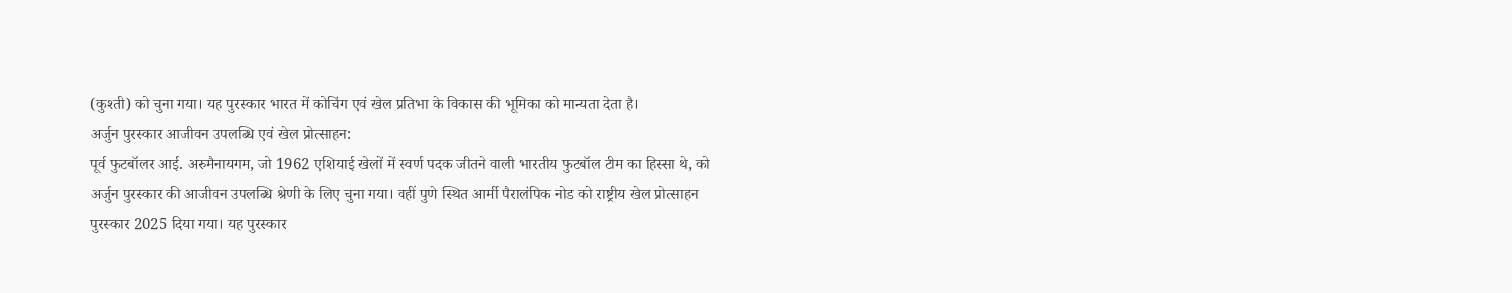(कुश्ती) को चुना गया। यह पुरस्कार भारत में कोचिंग एवं खेल प्रतिभा के विकास की भूमिका को मान्यता देता है।
अर्जुन पुरस्कार आजीवन उपलब्धि एवं खेल प्रोत्साहन:
पूर्व फुटबॉलर आई. अरुमैनायगम, जो 1962 एशियाई खेलों में स्वर्ण पदक जीतने वाली भारतीय फुटबॉल टीम का हिस्सा थे, को अर्जुन पुरस्कार की आजीवन उपलब्धि श्रेणी के लिए चुना गया। वहीं पुणे स्थित आर्मी पैरालंपिक नोड को राष्ट्रीय खेल प्रोत्साहन पुरस्कार 2025 दिया गया। यह पुरस्कार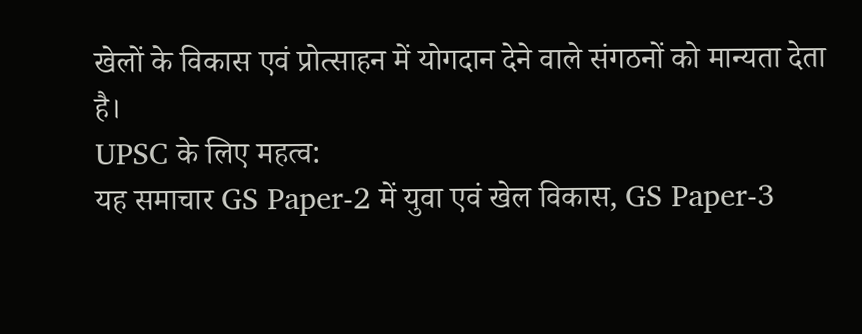खेलों के विकास एवं प्रोत्साहन में योगदान देने वाले संगठनों को मान्यता देता है।
UPSC के लिए महत्व:
यह समाचार GS Paper-2 में युवा एवं खेल विकास, GS Paper-3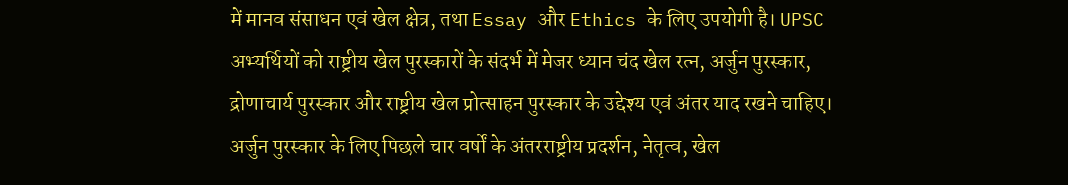में मानव संसाधन एवं खेल क्षेत्र, तथा Essay और Ethics के लिए उपयोगी है। UPSC अभ्यर्थियों को राष्ट्रीय खेल पुरस्कारों के संदर्भ में मेजर ध्यान चंद खेल रत्न, अर्जुन पुरस्कार, द्रोणाचार्य पुरस्कार और राष्ट्रीय खेल प्रोत्साहन पुरस्कार के उद्देश्य एवं अंतर याद रखने चाहिए। अर्जुन पुरस्कार के लिए पिछले चार वर्षों के अंतरराष्ट्रीय प्रदर्शन, नेतृत्व, खेल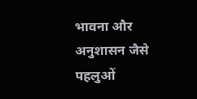भावना और अनुशासन जैसे पहलुओं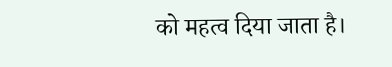को महत्व दिया जाता है।